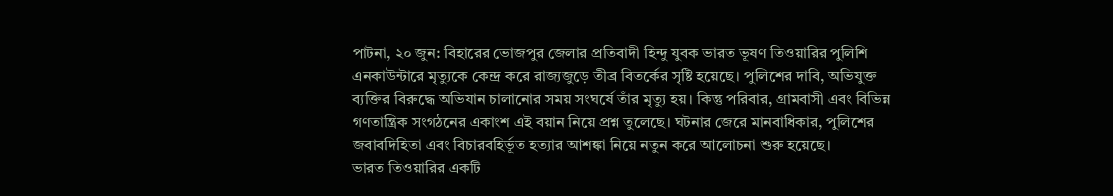পাটনা, ২০ জুন: বিহারের ভোজপুর জেলার প্রতিবাদী হিন্দু যুবক ভারত ভূষণ তিওয়ারির পুলিশি এনকাউন্টারে মৃত্যুকে কেন্দ্র করে রাজ্যজুড়ে তীব্র বিতর্কের সৃষ্টি হয়েছে। পুলিশের দাবি, অভিযুক্ত ব্যক্তির বিরুদ্ধে অভিযান চালানোর সময় সংঘর্ষে তাঁর মৃত্যু হয়। কিন্তু পরিবার, গ্রামবাসী এবং বিভিন্ন গণতান্ত্রিক সংগঠনের একাংশ এই বয়ান নিয়ে প্রশ্ন তুলেছে। ঘটনার জেরে মানবাধিকার, পুলিশের জবাবদিহিতা এবং বিচারবহির্ভূত হত্যার আশঙ্কা নিয়ে নতুন করে আলোচনা শুরু হয়েছে।
ভারত তিওয়ারির একটি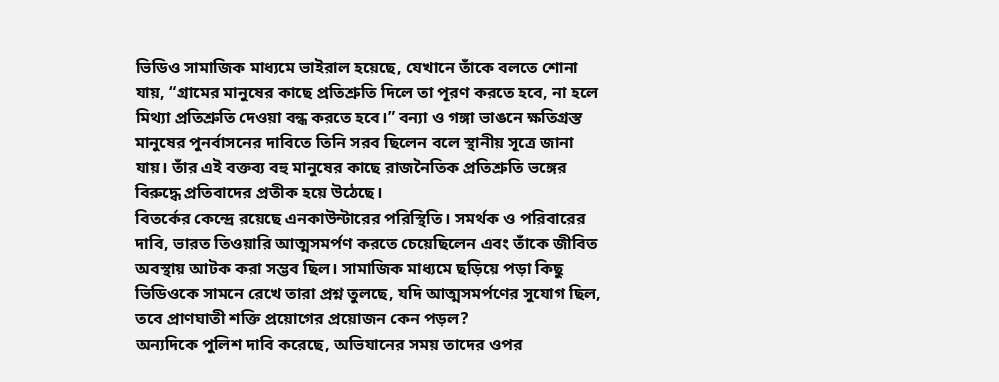ভিডিও সামাজিক মাধ্যমে ভাইরাল হয়েছে, যেখানে তাঁকে বলতে শোনা যায়, “গ্রামের মানুষের কাছে প্রতিশ্রুতি দিলে তা পূরণ করতে হবে, না হলে মিথ্যা প্রতিশ্রুতি দেওয়া বন্ধ করতে হবে।” বন্যা ও গঙ্গা ভাঙনে ক্ষতিগ্রস্ত মানুষের পুনর্বাসনের দাবিতে তিনি সরব ছিলেন বলে স্থানীয় সূত্রে জানা যায়। তাঁর এই বক্তব্য বহু মানুষের কাছে রাজনৈতিক প্রতিশ্রুতি ভঙ্গের বিরুদ্ধে প্রতিবাদের প্রতীক হয়ে উঠেছে।
বিতর্কের কেন্দ্রে রয়েছে এনকাউন্টারের পরিস্থিতি। সমর্থক ও পরিবারের দাবি, ভারত তিওয়ারি আত্মসমর্পণ করতে চেয়েছিলেন এবং তাঁকে জীবিত অবস্থায় আটক করা সম্ভব ছিল। সামাজিক মাধ্যমে ছড়িয়ে পড়া কিছু ভিডিওকে সামনে রেখে তারা প্রশ্ন তুলছে, যদি আত্মসমর্পণের সুযোগ ছিল, তবে প্রাণঘাতী শক্তি প্রয়োগের প্রয়োজন কেন পড়ল?
অন্যদিকে পুলিশ দাবি করেছে, অভিযানের সময় তাদের ওপর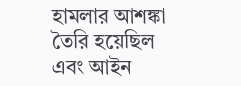হামলার আশঙ্কা তৈরি হয়েছিল এবং আইন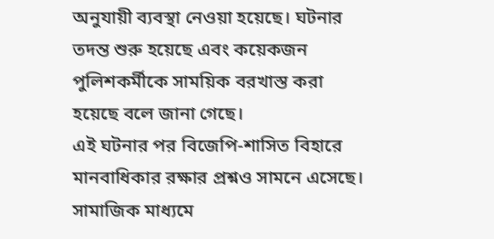অনুযায়ী ব্যবস্থা নেওয়া হয়েছে। ঘটনার তদন্ত শুরু হয়েছে এবং কয়েকজন পুলিশকর্মীকে সাময়িক বরখাস্ত করা হয়েছে বলে জানা গেছে।
এই ঘটনার পর বিজেপি-শাসিত বিহারে মানবাধিকার রক্ষার প্রশ্নও সামনে এসেছে। সামাজিক মাধ্যমে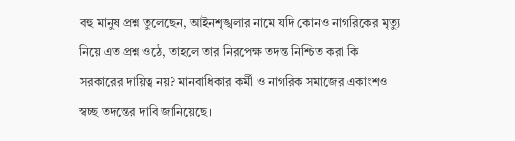বহু মানুষ প্রশ্ন তুলেছেন, আইনশৃঙ্খলার নামে যদি কোনও নাগরিকের মৃত্যু নিয়ে এত প্রশ্ন ওঠে, তাহলে তার নিরপেক্ষ তদন্ত নিশ্চিত করা কি সরকারের দায়িত্ব নয়? মানবাধিকার কর্মী ও নাগরিক সমাজের একাংশও স্বচ্ছ তদন্তের দাবি জানিয়েছে।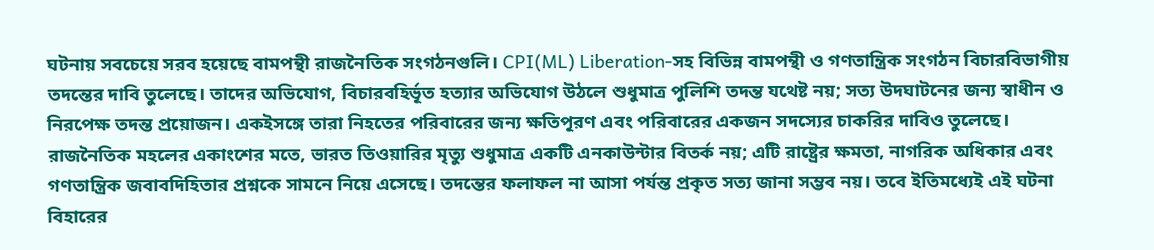ঘটনায় সবচেয়ে সরব হয়েছে বামপন্থী রাজনৈতিক সংগঠনগুলি। CPI(ML) Liberation-সহ বিভিন্ন বামপন্থী ও গণতান্ত্রিক সংগঠন বিচারবিভাগীয় তদন্তের দাবি তুলেছে। তাদের অভিযোগ, বিচারবহির্ভূত হত্যার অভিযোগ উঠলে শুধুমাত্র পুলিশি তদন্ত যথেষ্ট নয়; সত্য উদঘাটনের জন্য স্বাধীন ও নিরপেক্ষ তদন্ত প্রয়োজন। একইসঙ্গে তারা নিহতের পরিবারের জন্য ক্ষতিপূরণ এবং পরিবারের একজন সদস্যের চাকরির দাবিও তুলেছে।
রাজনৈতিক মহলের একাংশের মতে, ভারত তিওয়ারির মৃত্যু শুধুমাত্র একটি এনকাউন্টার বিতর্ক নয়; এটি রাষ্ট্রের ক্ষমতা, নাগরিক অধিকার এবং গণতান্ত্রিক জবাবদিহিতার প্রশ্নকে সামনে নিয়ে এসেছে। তদন্তের ফলাফল না আসা পর্যন্ত প্রকৃত সত্য জানা সম্ভব নয়। তবে ইতিমধ্যেই এই ঘটনা বিহারের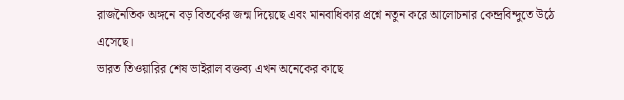রাজনৈতিক অঙ্গনে বড় বিতর্কের জন্ম দিয়েছে এবং মানবাধিকার প্রশ্নে নতুন করে আলোচনার কেন্দ্রবিন্দুতে উঠে এসেছে।
ভারত তিওয়ারির শেষ ভাইরাল বক্তব্য এখন অনেকের কাছে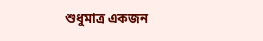শুধুমাত্র একজন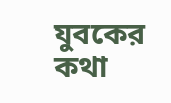যুবকের কথা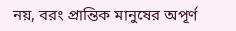নয়, বরং প্রান্তিক মানুষের অপূর্ণ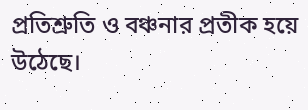প্রতিশ্রুতি ও বঞ্চনার প্রতীক হয়ে উঠেছে।